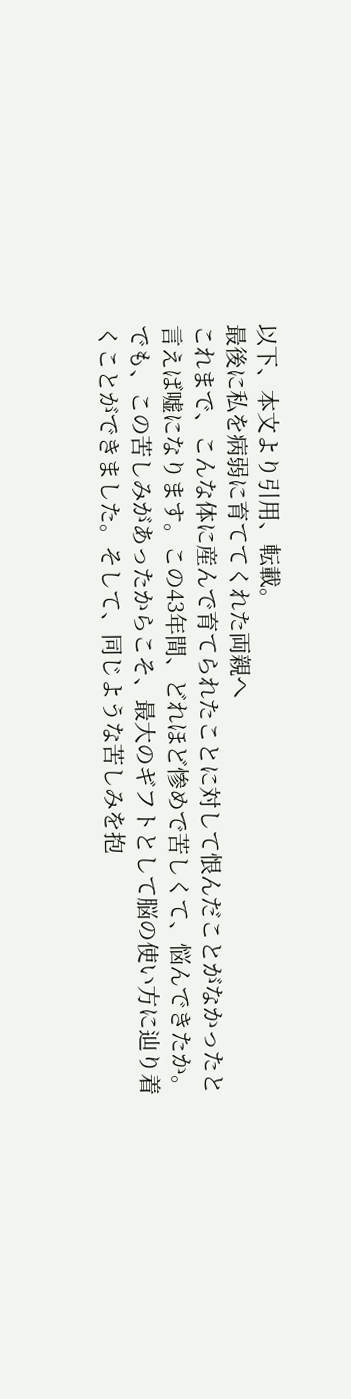以下、本文より引用、転載。
最後に私を病弱に育ててくれた両親へ
これまで、こんな体に産んで育てられたことに対して恨んだことがなかったと言えば嘘になります。この43年間、どれほど惨めで苦しくて、悩んできたか。
でも、この苦しみがあったからこそ、最大のギフトとして脳の使い方に辿り着くことができました。そして、同じような苦しみを抱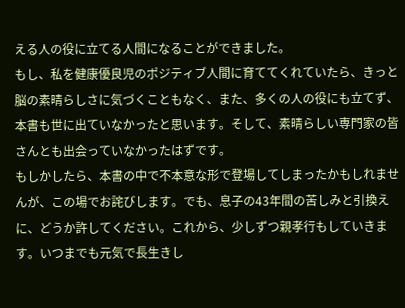える人の役に立てる人間になることができました。
もし、私を健康優良児のポジティブ人間に育ててくれていたら、きっと脳の素晴らしさに気づくこともなく、また、多くの人の役にも立てず、本書も世に出ていなかったと思います。そして、素晴らしい専門家の皆さんとも出会っていなかったはずです。
もしかしたら、本書の中で不本意な形で登場してしまったかもしれませんが、この場でお詫びします。でも、息子の43年間の苦しみと引換えに、どうか許してください。これから、少しずつ親孝行もしていきます。いつまでも元気で長生きし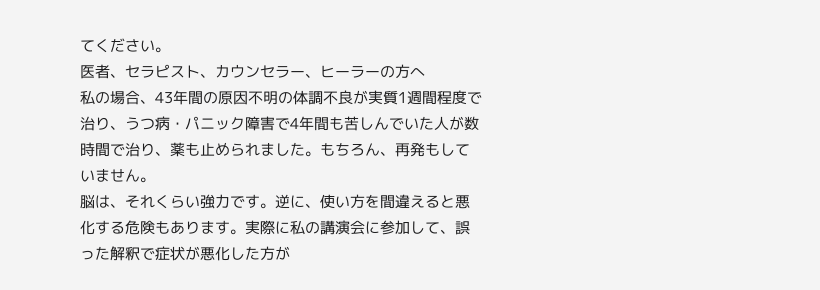てください。
医者、セラピスト、カウンセラー、ヒーラーの方へ
私の場合、43年間の原因不明の体調不良が実質1週間程度で治り、うつ病・パニック障害で4年間も苦しんでいた人が数時間で治り、薬も止められました。もちろん、再発もしていません。
脳は、それくらい強力です。逆に、使い方を間違えると悪化する危険もあります。実際に私の講演会に参加して、誤った解釈で症状が悪化した方が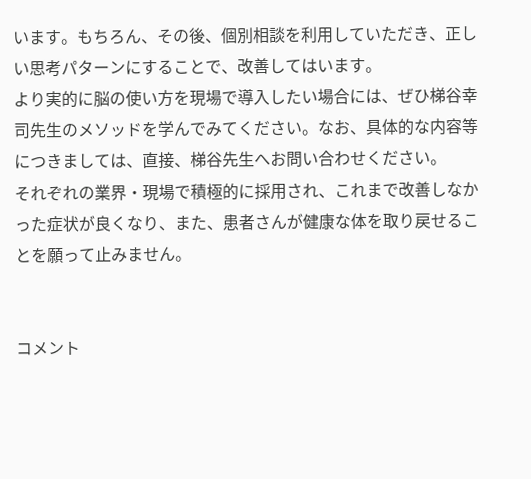います。もちろん、その後、個別相談を利用していただき、正しい思考パターンにすることで、改善してはいます。
より実的に脳の使い方を現場で導入したい場合には、ぜひ梯谷幸司先生のメソッドを学んでみてください。なお、具体的な内容等につきましては、直接、梯谷先生へお問い合わせください。
それぞれの業界・現場で積極的に採用され、これまで改善しなかった症状が良くなり、また、患者さんが健康な体を取り戻せることを願って止みません。


コメント